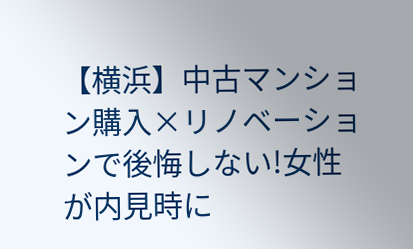【横浜】中古マンション購入×リノベーションで後悔しない!女性が内見時に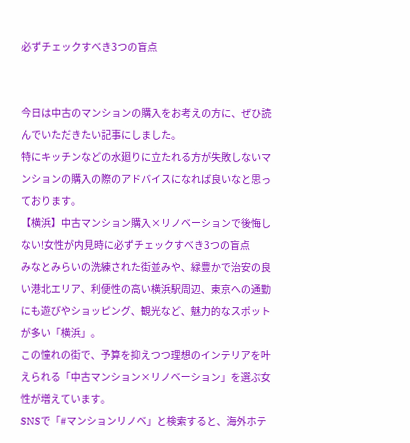必ずチェックすべき3つの盲点


今日は中古のマンションの購入をお考えの方に、ぜひ読んでいただきたい記事にしました。
特にキッチンなどの水廻りに立たれる方が失敗しないマンションの購入の際のアドバイスになれば良いなと思っております。
【横浜】中古マンション購入×リノベーションで後悔しない!女性が内見時に必ずチェックすべき3つの盲点
みなとみらいの洗練された街並みや、緑豊かで治安の良い港北エリア、利便性の高い横浜駅周辺、東京への通勤にも遊びやショッピング、観光など、魅力的なスポットが多い「横浜」。
この憧れの街で、予算を抑えつつ理想のインテリアを叶えられる「中古マンション×リノベーション」を選ぶ女性が増えています。
SNSで「#マンションリノベ」と検索すると、海外ホテ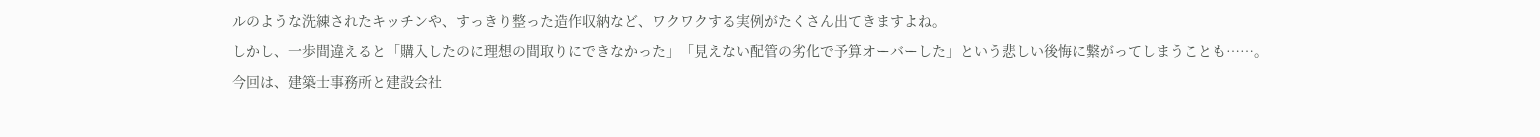ルのような洗練されたキッチンや、すっきり整った造作収納など、ワクワクする実例がたくさん出てきますよね。
しかし、一歩間違えると「購入したのに理想の間取りにできなかった」「見えない配管の劣化で予算オーバーした」という悲しい後悔に繋がってしまうことも……。
今回は、建築士事務所と建設会社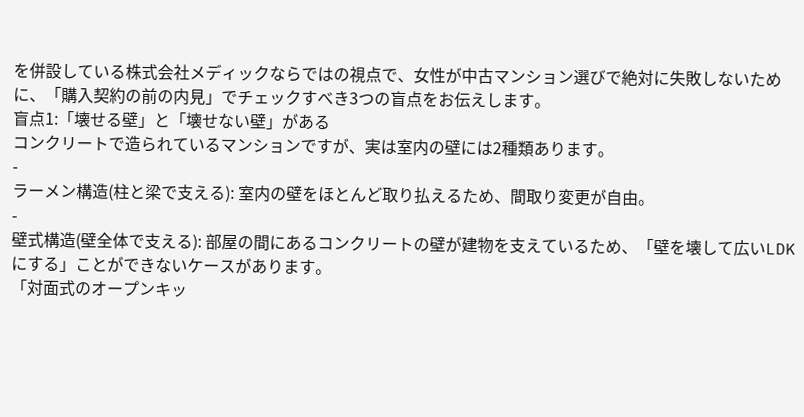を併設している株式会社メディックならではの視点で、女性が中古マンション選びで絶対に失敗しないために、「購入契約の前の内見」でチェックすべき3つの盲点をお伝えします。
盲点1:「壊せる壁」と「壊せない壁」がある
コンクリートで造られているマンションですが、実は室内の壁には2種類あります。
-
ラーメン構造(柱と梁で支える): 室内の壁をほとんど取り払えるため、間取り変更が自由。
-
壁式構造(壁全体で支える): 部屋の間にあるコンクリートの壁が建物を支えているため、「壁を壊して広いLDKにする」ことができないケースがあります。
「対面式のオープンキッ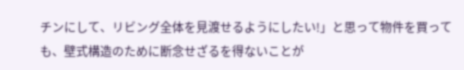チンにして、リビング全体を見渡せるようにしたい!」と思って物件を買っても、壁式構造のために断念せざるを得ないことが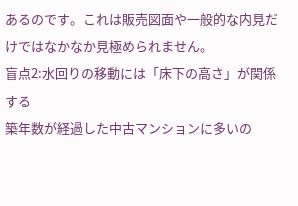あるのです。これは販売図面や一般的な内見だけではなかなか見極められません。
盲点2:水回りの移動には「床下の高さ」が関係する
築年数が経過した中古マンションに多いの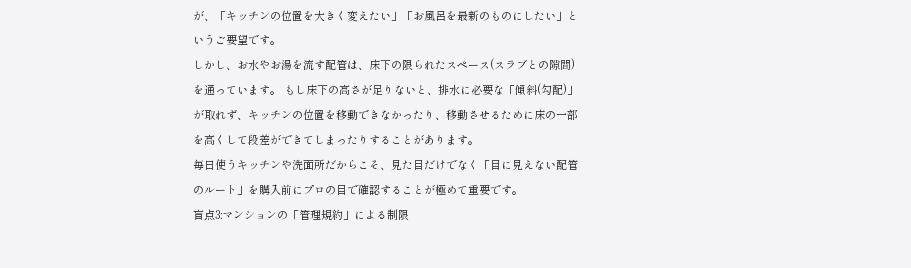が、「キッチンの位置を大きく変えたい」「お風呂を最新のものにしたい」というご要望です。
しかし、お水やお湯を流す配管は、床下の限られたスペース(スラブとの隙間)を通っています。 もし床下の高さが足りないと、排水に必要な「傾斜(勾配)」が取れず、キッチンの位置を移動できなかったり、移動させるために床の一部を高くして段差ができてしまったりすることがあります。
毎日使うキッチンや洗面所だからこそ、見た目だけでなく「目に見えない配管のルート」を購入前にプロの目で確認することが極めて重要です。
盲点3:マンションの「管理規約」による制限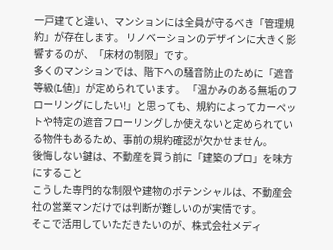一戸建てと違い、マンションには全員が守るべき「管理規約」が存在します。 リノベーションのデザインに大きく影響するのが、「床材の制限」です。
多くのマンションでは、階下への騒音防止のために「遮音等級(L値)」が定められています。 「温かみのある無垢のフローリングにしたい!」と思っても、規約によってカーペットや特定の遮音フローリングしか使えないと定められている物件もあるため、事前の規約確認が欠かせません。
後悔しない鍵は、不動産を買う前に「建築のプロ」を味方にすること
こうした専門的な制限や建物のポテンシャルは、不動産会社の営業マンだけでは判断が難しいのが実情です。
そこで活用していただきたいのが、株式会社メディ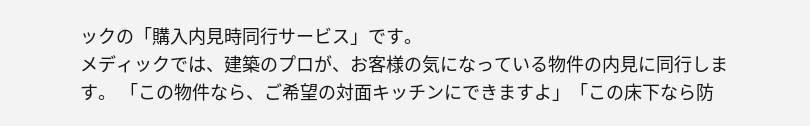ックの「購入内見時同行サービス」です。
メディックでは、建築のプロが、お客様の気になっている物件の内見に同行します。 「この物件なら、ご希望の対面キッチンにできますよ」「この床下なら防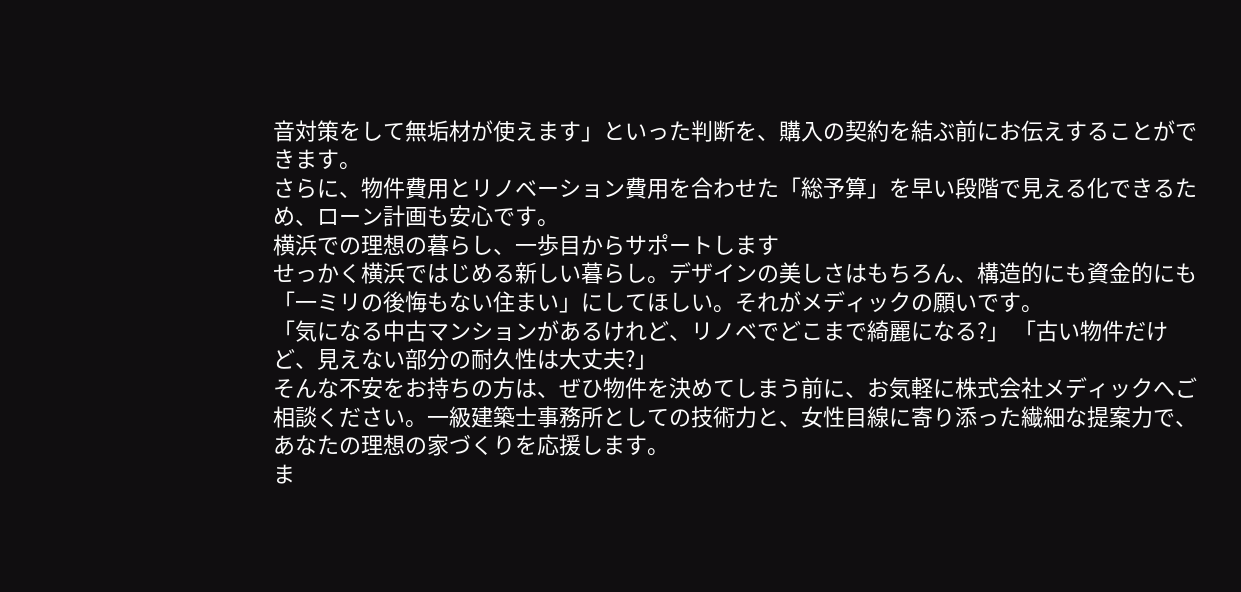音対策をして無垢材が使えます」といった判断を、購入の契約を結ぶ前にお伝えすることができます。
さらに、物件費用とリノベーション費用を合わせた「総予算」を早い段階で見える化できるため、ローン計画も安心です。
横浜での理想の暮らし、一歩目からサポートします
せっかく横浜ではじめる新しい暮らし。デザインの美しさはもちろん、構造的にも資金的にも「一ミリの後悔もない住まい」にしてほしい。それがメディックの願いです。
「気になる中古マンションがあるけれど、リノベでどこまで綺麗になる?」 「古い物件だけど、見えない部分の耐久性は大丈夫?」
そんな不安をお持ちの方は、ぜひ物件を決めてしまう前に、お気軽に株式会社メディックへご相談ください。一級建築士事務所としての技術力と、女性目線に寄り添った繊細な提案力で、あなたの理想の家づくりを応援します。
ま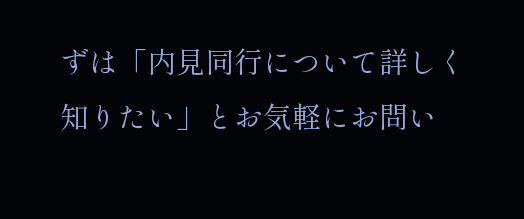ずは「内見同行について詳しく知りたい」とお気軽にお問い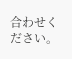合わせください。